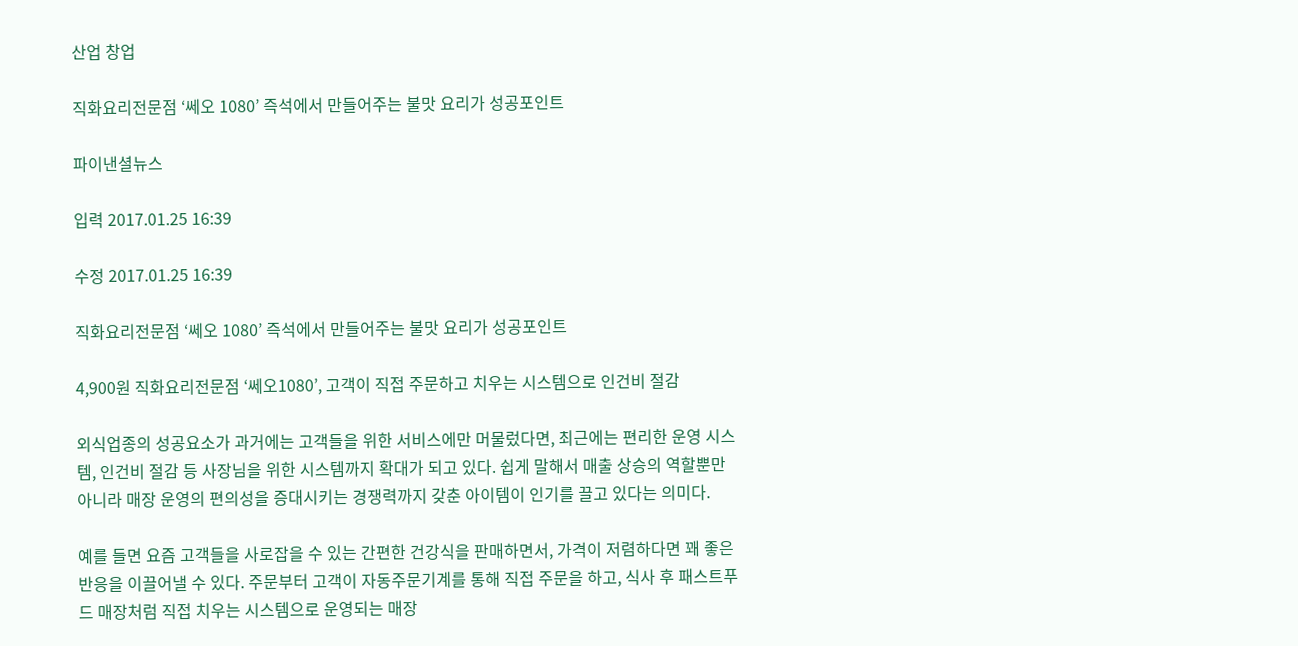산업 창업

직화요리전문점 ‘쎄오 1080’ 즉석에서 만들어주는 불맛 요리가 성공포인트

파이낸셜뉴스

입력 2017.01.25 16:39

수정 2017.01.25 16:39

직화요리전문점 ‘쎄오 1080’ 즉석에서 만들어주는 불맛 요리가 성공포인트

4,900원 직화요리전문점 ‘쎄오1080’, 고객이 직접 주문하고 치우는 시스템으로 인건비 절감

외식업종의 성공요소가 과거에는 고객들을 위한 서비스에만 머물렀다면, 최근에는 편리한 운영 시스템, 인건비 절감 등 사장님을 위한 시스템까지 확대가 되고 있다. 쉽게 말해서 매출 상승의 역할뿐만 아니라 매장 운영의 편의성을 증대시키는 경쟁력까지 갖춘 아이템이 인기를 끌고 있다는 의미다.

예를 들면 요즘 고객들을 사로잡을 수 있는 간편한 건강식을 판매하면서, 가격이 저렴하다면 꽤 좋은 반응을 이끌어낼 수 있다. 주문부터 고객이 자동주문기계를 통해 직접 주문을 하고, 식사 후 패스트푸드 매장처럼 직접 치우는 시스템으로 운영되는 매장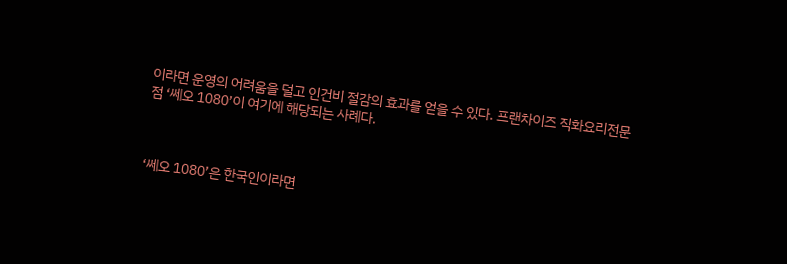이라면 운영의 어려움을 덜고 인건비 절감의 효과를 얻을 수 있다. 프랜차이즈 직화요리전문점 ‘쎄오 1080’이 여기에 해당되는 사례다.



‘쎄오 1080’은 한국인이라면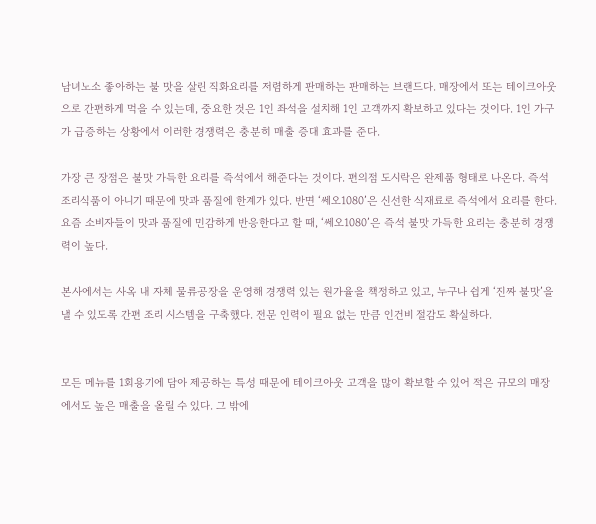남녀노소 좋아하는 불 맛을 살린 직화요리를 저렴하게 판매하는 판매하는 브랜드다. 매장에서 또는 테이크아웃으로 간편하게 먹을 수 있는데, 중요한 것은 1인 좌석을 설치해 1인 고객까지 확보하고 있다는 것이다. 1인 가구가 급증하는 상황에서 이러한 경쟁력은 충분히 매출 증대 효과를 준다.

가장 큰 장점은 불맛 가득한 요리를 즉석에서 해준다는 것이다. 편의점 도시락은 완제품 형태로 나온다. 즉석 조리식품이 아니기 때문에 맛과 품질에 한계가 있다. 반면 ‘쎄오1080’은 신선한 식재료로 즉석에서 요리를 한다. 요즘 소비자들이 맛과 품질에 민감하게 반응한다고 할 때, ‘쎄오1080’은 즉석 불맛 가득한 요리는 충분히 경쟁력이 높다.

본사에서는 사옥 내 자체 물류공장을 운영해 경쟁력 있는 원가율을 책정하고 있고, 누구나 쉽게 ‘진짜 불맛’을 낼 수 있도록 간편 조리 시스템을 구축했다. 전문 인력이 필요 없는 만큼 인건비 절감도 확실하다.


모든 메뉴를 1회용기에 담아 제공하는 특성 때문에 테이크아웃 고객을 많이 확보할 수 있어 적은 규모의 매장에서도 높은 매출을 올릴 수 있다. 그 밖에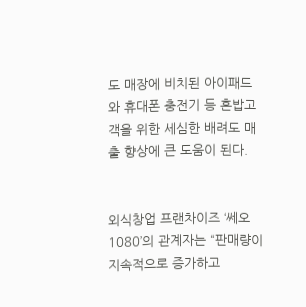도 매장에 비치된 아이패드와 휴대폰 충전기 등 혼밥고객을 위한 세심한 배려도 매출 향상에 큰 도움이 된다.


외식창업 프랜차이즈 ‘쎄오 1080’의 관계자는 “판매량이 지속적으로 증가하고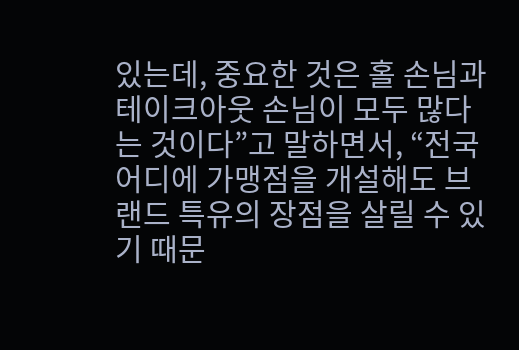있는데, 중요한 것은 홀 손님과 테이크아웃 손님이 모두 많다는 것이다”고 말하면서, “전국 어디에 가맹점을 개설해도 브랜드 특유의 장점을 살릴 수 있기 때문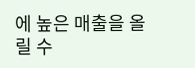에 높은 매출을 올릴 수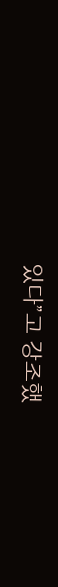있다”고 강조했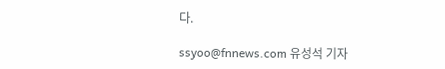다.

ssyoo@fnnews.com 유성석 기자